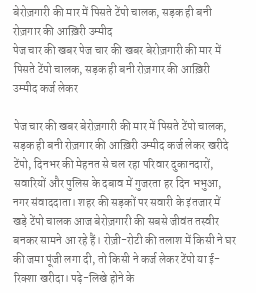बेरोज़गारी की मार में पिसते टेंपो चालक, सड़क ही बनी रोज़गार की आख़िरी उम्मीद
पेज चार की खबर पेज चार की खबर बेरोज़गारी की मार में पिसते टेंपो चालक, सड़क ही बनी रोज़गार की आख़िरी उम्मीद कर्ज लेकर

पेज चार की खबर बेरोज़गारी की मार में पिसते टेंपो चालक, सड़क ही बनी रोज़गार की आख़िरी उम्मीद कर्ज लेकर खरीदे टेंपो, दिनभर की मेहनत से चल रहा परिवार दुकानदारों, सवारियों और पुलिस के दबाव में गुजरता हर दिन भभुआ, नगर संवाददाता। शहर की सड़कों पर सवारी के इंतजार में खड़े टेंपो चालक आज बेरोज़गारी की सबसे जीवंत तस्वीर बनकर सामने आ रहे हैं। रोज़ी-रोटी की तलाश में किसी ने घर की जमा पूंजी लगा दी, तो किसी ने कर्ज लेकर टेंपो या ई-रिक्शा खरीदा। पढ़े-लिखे होने के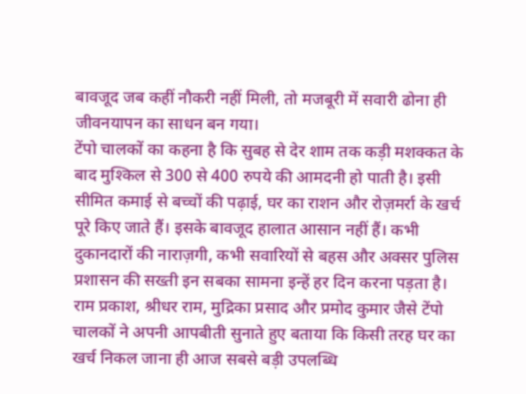बावजूद जब कहीं नौकरी नहीं मिली, तो मजबूरी में सवारी ढोना ही जीवनयापन का साधन बन गया।
टेंपो चालकों का कहना है कि सुबह से देर शाम तक कड़ी मशक्कत के बाद मुश्किल से 300 से 400 रुपये की आमदनी हो पाती है। इसी सीमित कमाई से बच्चों की पढ़ाई, घर का राशन और रोज़मर्रा के खर्च पूरे किए जाते हैं। इसके बावजूद हालात आसान नहीं हैं। कभी दुकानदारों की नाराज़गी, कभी सवारियों से बहस और अक्सर पुलिस प्रशासन की सख्ती इन सबका सामना इन्हें हर दिन करना पड़ता है। राम प्रकाश, श्रीधर राम, मुद्रिका प्रसाद और प्रमोद कुमार जैसे टेंपो चालकों ने अपनी आपबीती सुनाते हुए बताया कि किसी तरह घर का खर्च निकल जाना ही आज सबसे बड़ी उपलब्धि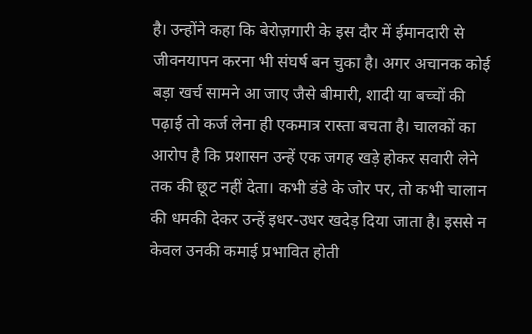है। उन्होंने कहा कि बेरोज़गारी के इस दौर में ईमानदारी से जीवनयापन करना भी संघर्ष बन चुका है। अगर अचानक कोई बड़ा खर्च सामने आ जाए जैसे बीमारी, शादी या बच्चों की पढ़ाई तो कर्ज लेना ही एकमात्र रास्ता बचता है। चालकों का आरोप है कि प्रशासन उन्हें एक जगह खड़े होकर सवारी लेने तक की छूट नहीं देता। कभी डंडे के जोर पर, तो कभी चालान की धमकी देकर उन्हें इधर-उधर खदेड़ दिया जाता है। इससे न केवल उनकी कमाई प्रभावित होती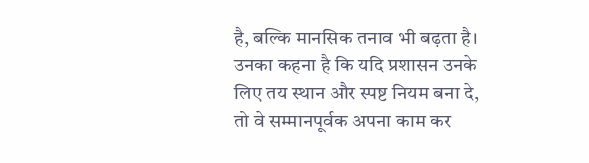है, बल्कि मानसिक तनाव भी बढ़ता है। उनका कहना है कि यदि प्रशासन उनके लिए तय स्थान और स्पष्ट नियम बना दे, तो वे सम्मानपूर्वक अपना काम कर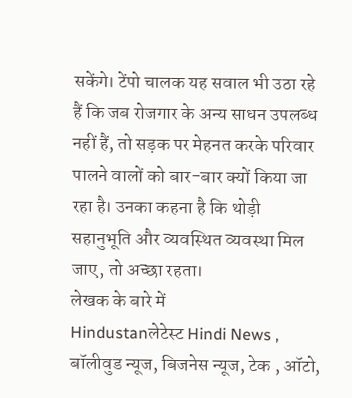सकेंगे। टेंपो चालक यह सवाल भी उठा रहे हैं कि जब रोजगार के अन्य साधन उपलब्ध नहीं हैं, तो सड़क पर मेहनत करके परिवार पालने वालों को बार-बार क्यों किया जा रहा है। उनका कहना है कि थोड़ी सहानुभूति और व्यवस्थित व्यवस्था मिल जाए, तो अच्छा रहता।
लेखक के बारे में
Hindustanलेटेस्ट Hindi News , बॉलीवुड न्यूज, बिजनेस न्यूज, टेक , ऑटो,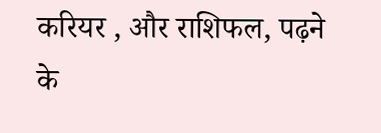करियर , और राशिफल, पढ़ने के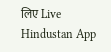लिए Live Hindustan App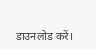डाउनलोड करें।